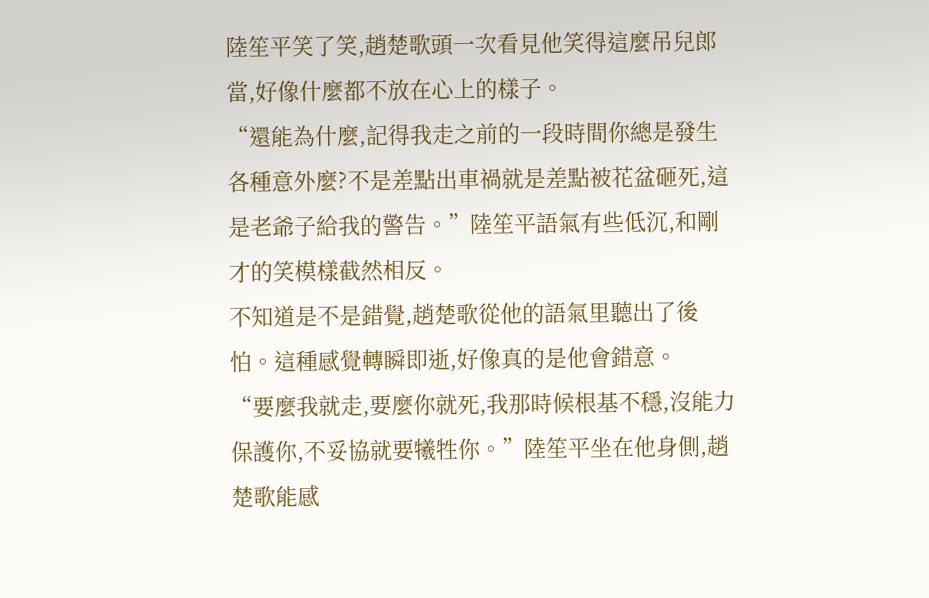陸笙平笑了笑,趙楚歌頭一次看見他笑得這麼吊兒郎當,好像什麼都不放在心上的樣子。
“還能為什麼,記得我走之前的一段時間你總是發生各種意外麼?不是差點出車禍就是差點被花盆砸死,這是老爺子給我的警告。”陸笙平語氣有些低沉,和剛才的笑模樣截然相反。
不知道是不是錯覺,趙楚歌從他的語氣里聽出了後怕。這種感覺轉瞬即逝,好像真的是他會錯意。
“要麼我就走,要麼你就死,我那時候根基不穩,沒能力保護你,不妥協就要犧牲你。”陸笙平坐在他身側,趙楚歌能感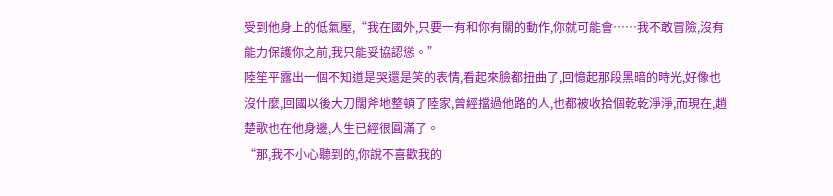受到他身上的低氣壓,“我在國外,只要一有和你有關的動作,你就可能會……我不敢冒險,沒有能力保護你之前,我只能妥協認慫。”
陸笙平露出一個不知道是哭還是笑的表情,看起來臉都扭曲了,回憶起那段黑暗的時光,好像也沒什麼,回國以後大刀闊斧地整頓了陸家,曾經擋過他路的人,也都被收拾個乾乾淨淨,而現在,趙楚歌也在他身邊,人生已經很圓滿了。
“那,我不小心聽到的,你說不喜歡我的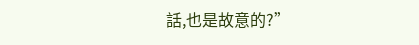話,也是故意的?”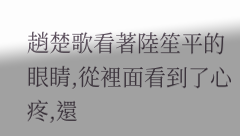趙楚歌看著陸笙平的眼睛,從裡面看到了心疼,還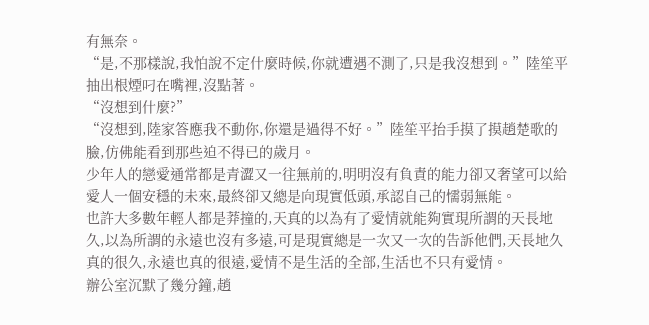有無奈。
“是,不那樣說,我怕說不定什麼時候,你就遭遇不測了,只是我沒想到。”陸笙平抽出根煙叼在嘴裡,沒點著。
“沒想到什麼?”
“沒想到,陸家答應我不動你,你還是過得不好。”陸笙平抬手摸了摸趙楚歌的臉,仿佛能看到那些迫不得已的歲月。
少年人的戀愛通常都是青澀又一往無前的,明明沒有負責的能力卻又奢望可以給愛人一個安穩的未來,最終卻又總是向現實低頭,承認自己的懦弱無能。
也許大多數年輕人都是莽撞的,天真的以為有了愛情就能夠實現所謂的天長地久,以為所謂的永遠也沒有多遠,可是現實總是一次又一次的告訴他們,天長地久真的很久,永遠也真的很遠,愛情不是生活的全部,生活也不只有愛情。
辦公室沉默了幾分鐘,趙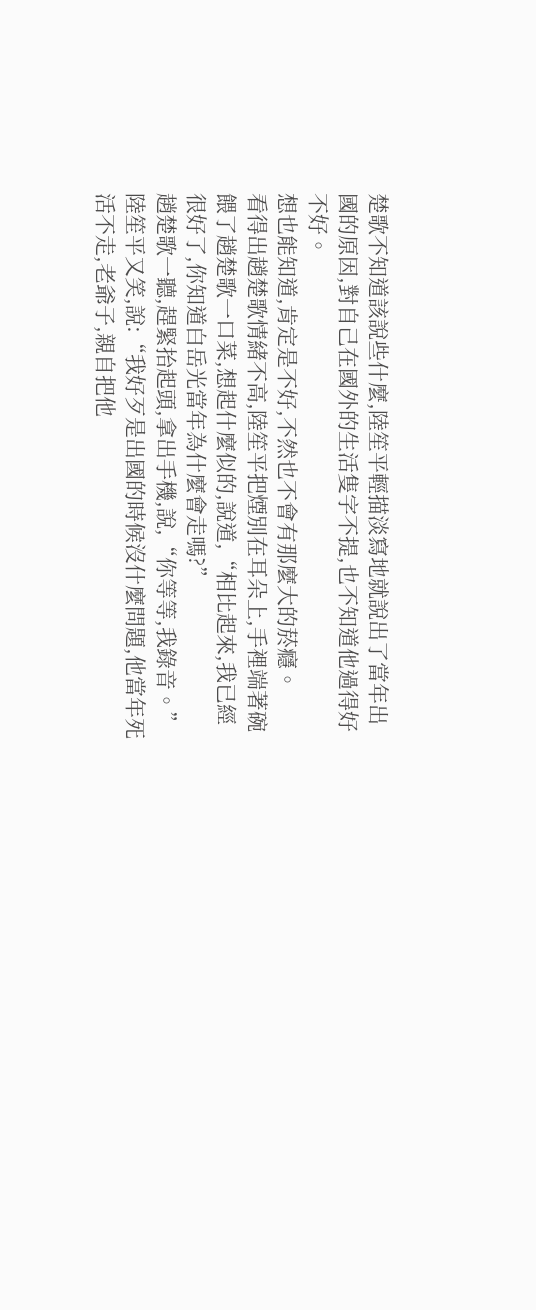楚歌不知道該說些什麼,陸笙平輕描淡寫地就說出了當年出國的原因,對自己在國外的生活隻字不提,也不知道他過得好不好。
想也能知道,肯定是不好,不然也不會有那麼大的菸癮。
看得出趙楚歌情緒不高,陸笙平把煙別在耳朵上,手裡端著碗餵了趙楚歌一口菜,想起什麼似的,說道,“相比起來,我已經很好了,你知道白岳光當年為什麼會走嗎?”
趙楚歌一聽,趕緊抬起頭,拿出手機,說,“你等等,我錄音。”
陸笙平又笑,說:“我好歹是出國的時候沒什麼問題,他當年死活不走,老爺子,親自把他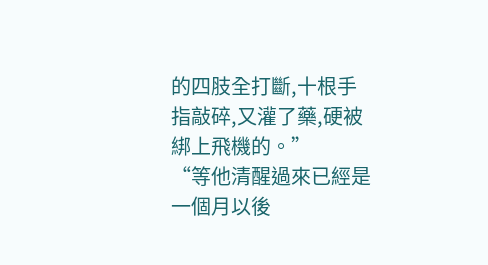的四肢全打斷,十根手指敲碎,又灌了藥,硬被綁上飛機的。”
“等他清醒過來已經是一個月以後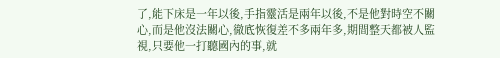了,能下床是一年以後,手指靈活是兩年以後,不是他對時空不關心,而是他沒法關心,徹底恢復差不多兩年多,期間整天都被人監視,只要他一打聽國內的事,就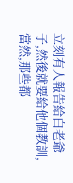立刻有人報告給白老爺子,然後就要給他個教訓,當然,那些都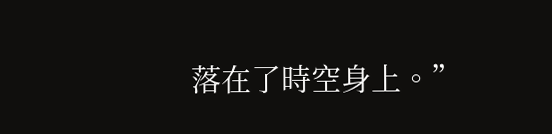落在了時空身上。”